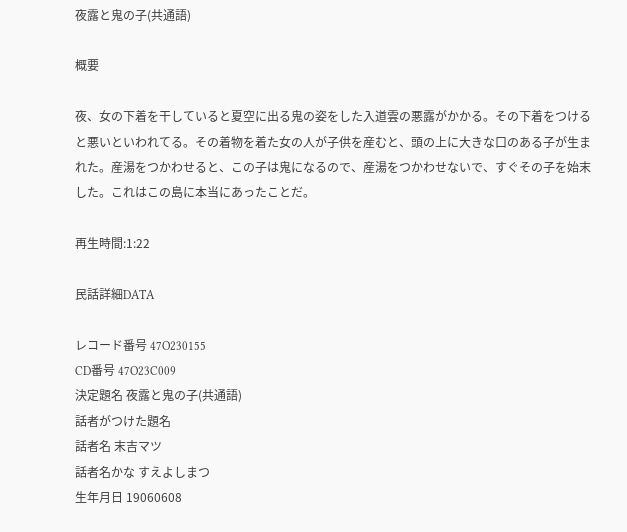夜露と鬼の子(共通語)

概要

夜、女の下着を干していると夏空に出る鬼の姿をした入道雲の悪露がかかる。その下着をつけると悪いといわれてる。その着物を着た女の人が子供を産むと、頭の上に大きな口のある子が生まれた。産湯をつかわせると、この子は鬼になるので、産湯をつかわせないで、すぐその子を始末した。これはこの島に本当にあったことだ。

再生時間:1:22

民話詳細DATA

レコード番号 47O230155
CD番号 47O23C009
決定題名 夜露と鬼の子(共通語)
話者がつけた題名
話者名 末吉マツ
話者名かな すえよしまつ
生年月日 19060608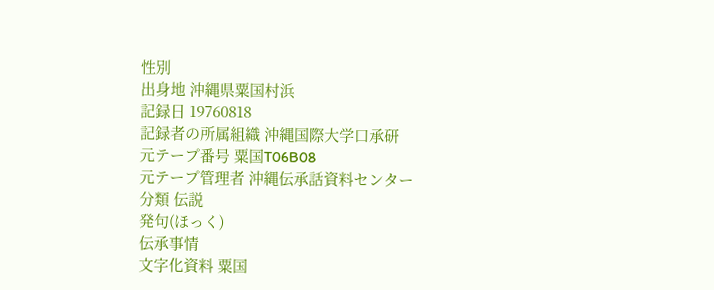性別
出身地 沖縄県粟国村浜
記録日 19760818
記録者の所属組織 沖縄国際大学口承研
元テープ番号 粟国T06B08
元テープ管理者 沖縄伝承話資料センター
分類 伝説
発句(ほっく)
伝承事情
文字化資料 粟国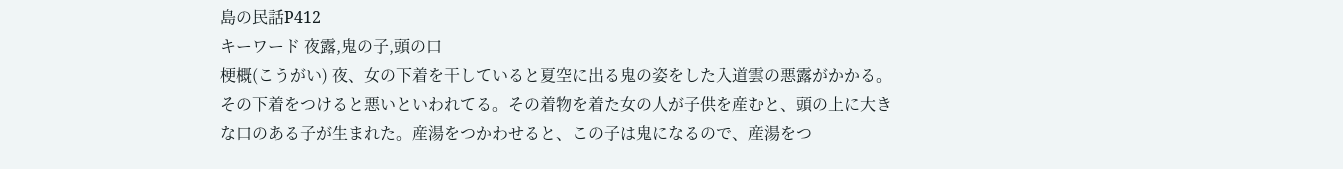島の民話P412
キーワード 夜露,鬼の子,頭の口
梗概(こうがい) 夜、女の下着を干していると夏空に出る鬼の姿をした入道雲の悪露がかかる。その下着をつけると悪いといわれてる。その着物を着た女の人が子供を産むと、頭の上に大きな口のある子が生まれた。産湯をつかわせると、この子は鬼になるので、産湯をつ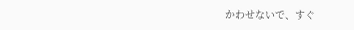かわせないで、すぐ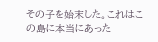その子を始末した。これはこの島に本当にあった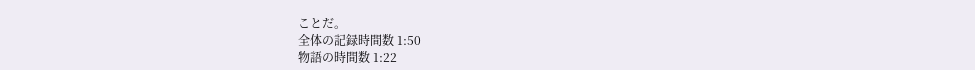ことだ。
全体の記録時間数 1:50
物語の時間数 1:22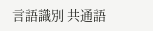言語識別 共通語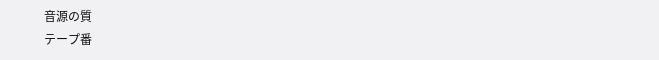音源の質
テープ番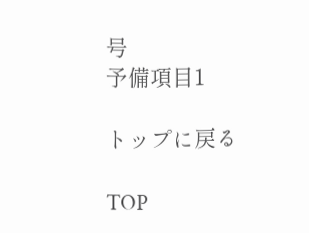号
予備項目1

トップに戻る

TOP